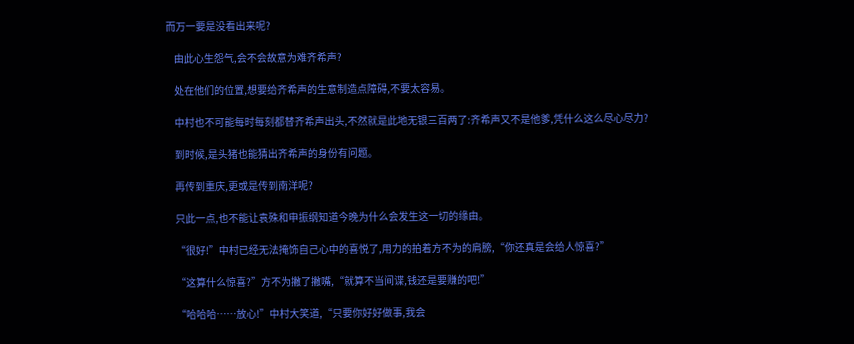而万一要是没看出来呢?

    由此心生怨气,会不会故意为难齐希声?

    处在他们的位置,想要给齐希声的生意制造点障碍,不要太容易。

    中村也不可能每时每刻都替齐希声出头,不然就是此地无银三百两了:齐希声又不是他爹,凭什么这么尽心尽力?

    到时候,是头猪也能猜出齐希声的身份有问题。

    再传到重庆,更或是传到南洋呢?

    只此一点,也不能让袁殊和申振纲知道今晚为什么会发生这一切的缘由。

    “很好!”中村已经无法掩饰自己心中的喜悦了,用力的拍着方不为的肩膀,“你还真是会给人惊喜?”

    “这算什么惊喜?”方不为撇了撇嘴,“就算不当间谍,钱还是要赚的吧!”

    “哈哈哈……放心!”中村大笑道,“只要你好好做事,我会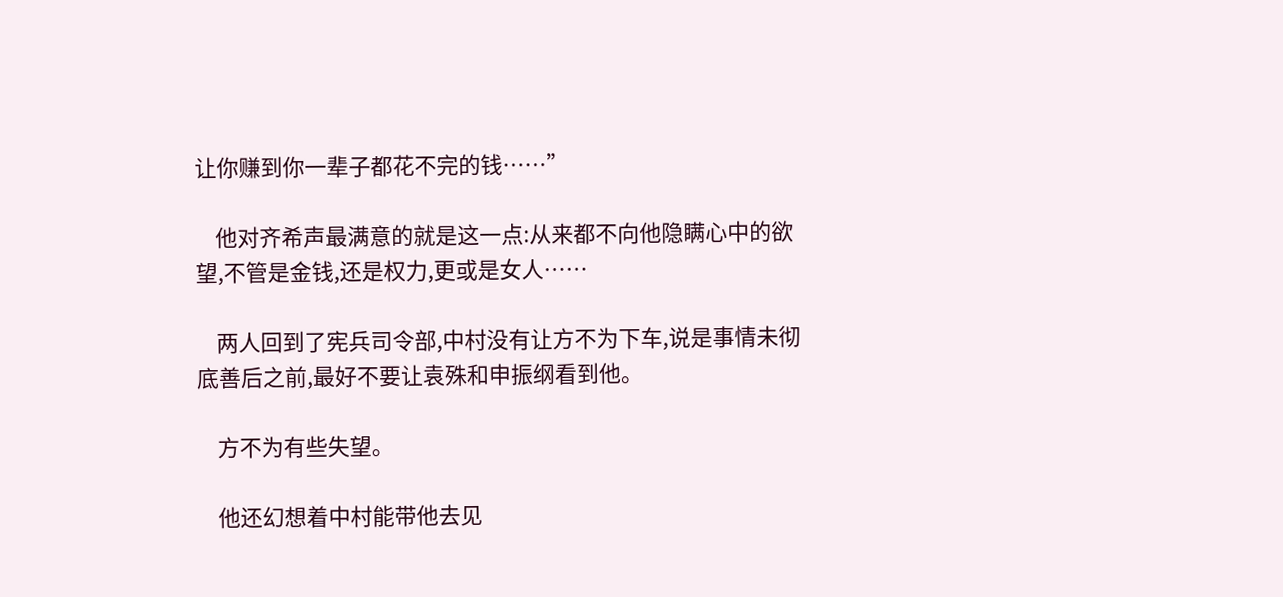让你赚到你一辈子都花不完的钱……”

    他对齐希声最满意的就是这一点:从来都不向他隐瞒心中的欲望,不管是金钱,还是权力,更或是女人……

    两人回到了宪兵司令部,中村没有让方不为下车,说是事情未彻底善后之前,最好不要让袁殊和申振纲看到他。

    方不为有些失望。

    他还幻想着中村能带他去见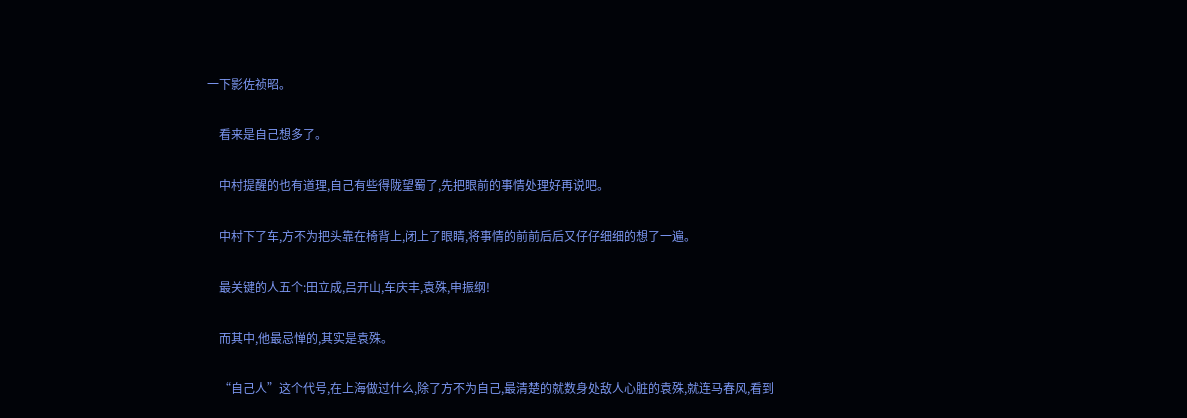一下影佐祯昭。

    看来是自己想多了。

    中村提醒的也有道理,自己有些得陇望蜀了,先把眼前的事情处理好再说吧。

    中村下了车,方不为把头靠在椅背上,闭上了眼睛,将事情的前前后后又仔仔细细的想了一遍。

    最关键的人五个:田立成,吕开山,车庆丰,袁殊,申振纲!

    而其中,他最忌惮的,其实是袁殊。

    “自己人”这个代号,在上海做过什么,除了方不为自己,最清楚的就数身处敌人心脏的袁殊,就连马春风,看到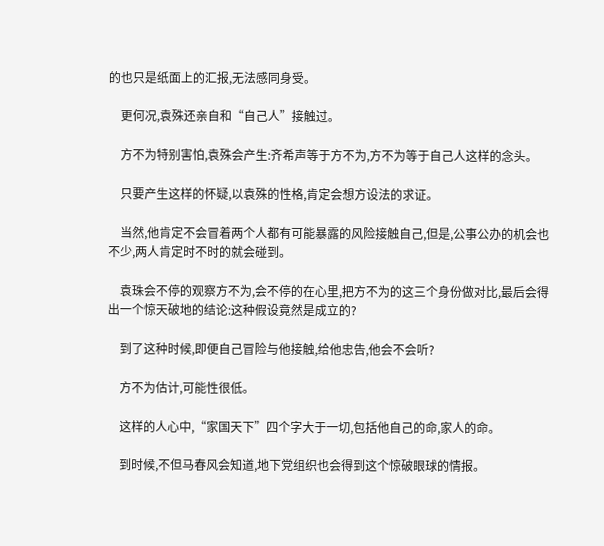的也只是纸面上的汇报,无法感同身受。

    更何况,袁殊还亲自和“自己人”接触过。

    方不为特别害怕,袁殊会产生:齐希声等于方不为,方不为等于自己人这样的念头。

    只要产生这样的怀疑,以袁殊的性格,肯定会想方设法的求证。

    当然,他肯定不会冒着两个人都有可能暴露的风险接触自己,但是,公事公办的机会也不少,两人肯定时不时的就会碰到。

    袁珠会不停的观察方不为,会不停的在心里,把方不为的这三个身份做对比,最后会得出一个惊天破地的结论:这种假设竟然是成立的?

    到了这种时候,即便自己冒险与他接触,给他忠告,他会不会听?

    方不为估计,可能性很低。

    这样的人心中,“家国天下”四个字大于一切,包括他自己的命,家人的命。

    到时候,不但马春风会知道,地下党组织也会得到这个惊破眼球的情报。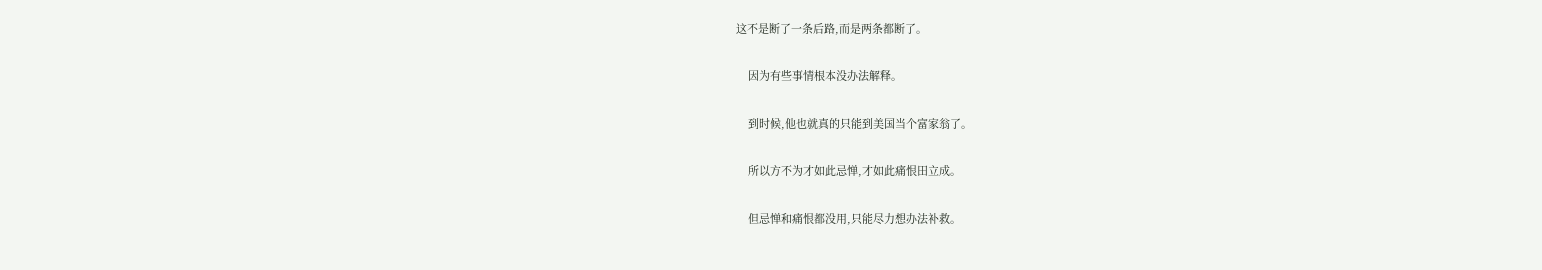这不是断了一条后路,而是两条都断了。

    因为有些事情根本没办法解释。

    到时候,他也就真的只能到美国当个富家翁了。

    所以方不为才如此忌惮,才如此痛恨田立成。

    但忌惮和痛恨都没用,只能尽力想办法补救。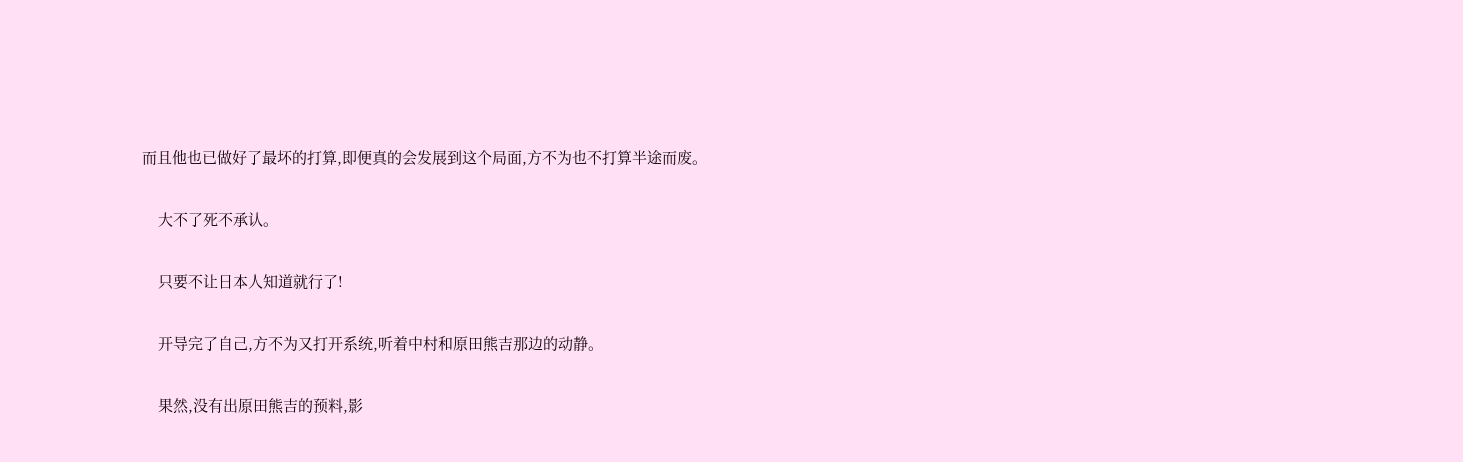而且他也已做好了最坏的打算,即便真的会发展到这个局面,方不为也不打算半途而废。

    大不了死不承认。

    只要不让日本人知道就行了!

    开导完了自己,方不为又打开系统,听着中村和原田熊吉那边的动静。

    果然,没有出原田熊吉的预料,影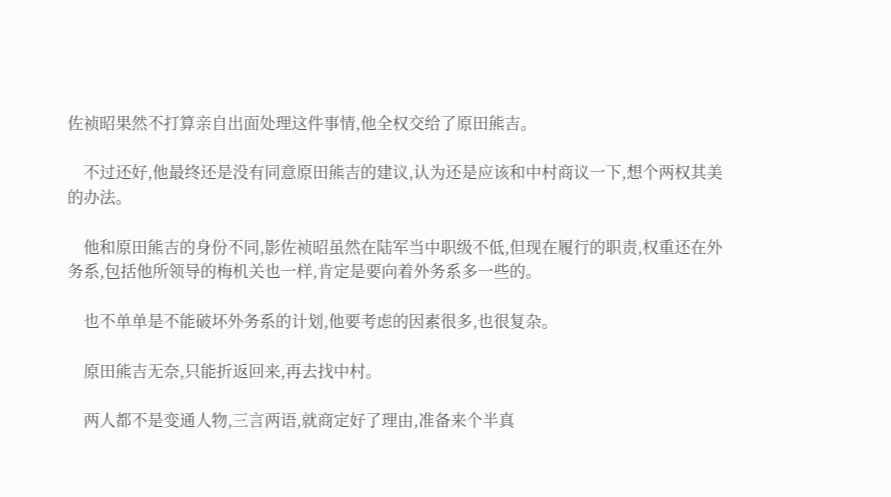佐祯昭果然不打算亲自出面处理这件事情,他全权交给了原田熊吉。

    不过还好,他最终还是没有同意原田熊吉的建议,认为还是应该和中村商议一下,想个两权其美的办法。

    他和原田熊吉的身份不同,影佐祯昭虽然在陆军当中职级不低,但现在履行的职责,权重还在外务系,包括他所领导的梅机关也一样,肯定是要向着外务系多一些的。

    也不单单是不能破坏外务系的计划,他要考虑的因素很多,也很复杂。

    原田熊吉无奈,只能折返回来,再去找中村。

    两人都不是变通人物,三言两语,就商定好了理由,准备来个半真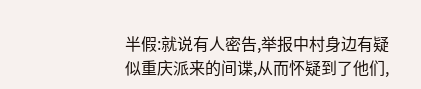半假:就说有人密告,举报中村身边有疑似重庆派来的间谍,从而怀疑到了他们,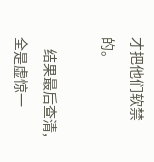才把他们软禁的。

    结果最后查清,全是虚惊一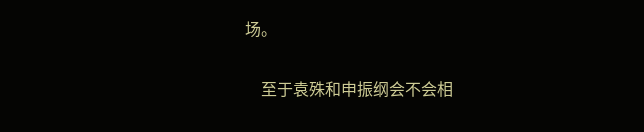场。

    至于袁殊和申振纲会不会相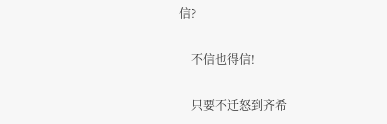信?

    不信也得信!

    只要不迁怒到齐希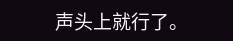声头上就行了。